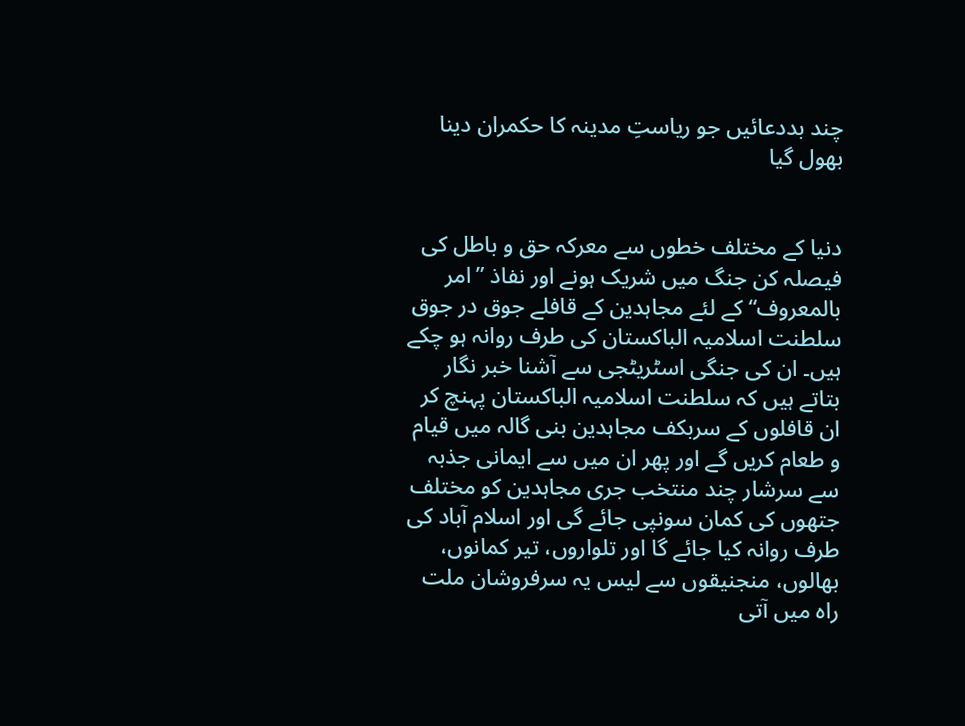چند بددعائیں جو ریاستِ مدینہ کا حکمران دینا بھول گیا


دنیا کے مختلف خطوں سے معرکہ حق و باطل کی فیصلہ کن جنگ میں شریک ہونے اور نفاذ ”امر بالمعروف“ کے لئے مجاہدین کے قافلے جوق در جوق سلطنت اسلامیہ الباکستان کی طرف روانہ ہو چکے ہیں۔ ان کی جنگی اسٹریٹجی سے آشنا خبر نگار بتاتے ہیں کہ سلطنت اسلامیہ الباکستان پہنچ کر ان قافلوں کے سربکف مجاہدین بنی گالہ میں قیام و طعام کریں گے اور پھر ان میں سے ایمانی جذبہ سے سرشار چند منتخب جری مجاہدین کو مختلف جتھوں کی کمان سونپی جائے گی اور اسلام آباد کی طرف روانہ کیا جائے گا اور تلواروں، تیر کمانوں، بھالوں، منجنیقوں سے لیس یہ سرفروشان ملت راہ میں آتی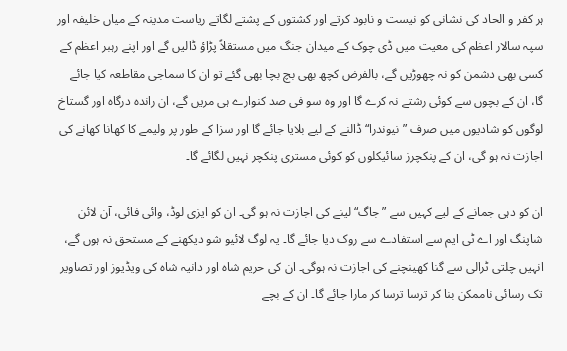ہر کفر و الحاد کی نشانی کو نیست و نابود کرتے اور کشتوں کے پشتے لگاتے ریاست مدینہ کے میاں خلیفہ اور سپہ سالار اعظم کی معیت میں ڈی چوک کے میدان جنگ میں مستقلاً پڑاؤ ڈالیں گے اور اپنے رہبر اعظم کے کسی بھی دشمن کو نہ چھوڑیں گے، بالفرض کچھ بھی بچ بچا بھی گئے تو ان کا سماجی مقاطعہ کیا جائے گا، ان کے بچوں سے کوئی رشتے نہ کرے گا اور وہ سو فی صد کنوارے ہی مریں گے، ان راندہ درگاہ اور گستاخ لوگوں کو شادیوں میں صرف ”نیوندرا“ ڈالنے کے لیے بلایا جائے گا اور سزا کے طور پر ولیمے کا کھانا کھانے کی اجازت نہ ہو گی، ان کے پنکچرز سائیکلوں کو کوئی مستری پنکچر نہیں لگائے گا۔

ان کو دہی جمانے کے لیے کہیں سے ”جاگ“ لینے کی اجازت نہ ہو گی۔ ان کو ایزی لوڈ، وائی فائی، آن لائن شاپنگ اور اے ٹی ایم سے استفادے سے روک دیا جائے گا۔ یہ لوگ لائیو شو دیکھنے کے مستحق نہ ہوں گے، انہیں چلتی ٹرالی سے گنا کھینچنے کی اجازت نہ ہوگی۔ ان کی حریم شاہ اور دانیہ شاہ کی ویڈیوز اور تصاویر تک رسائی ناممکن بنا کر ترسا ترسا کر مارا جائے گا۔ ان کے بچے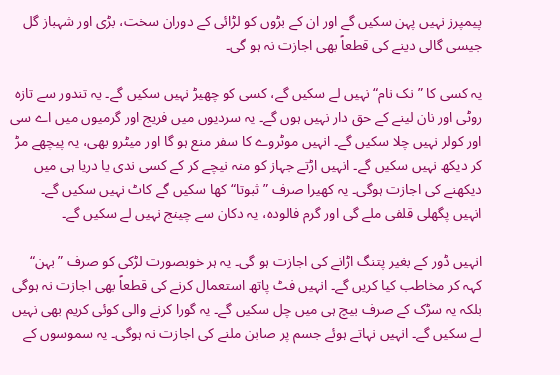پیمپرز نہیں پہن سکیں گے اور ان کے بڑوں کو لڑائی کے دوران سخت، بڑی اور شہباز گل جیسی گالی دینے کی قطعاً بھی اجازت نہ ہو گی۔

یہ کسی کا ”نک نام“ نہیں لے سکیں گے، کسی کو چھیڑ نہیں سکیں گے۔ یہ تندور سے تازہ روٹی اور نان لینے کے حق دار نہیں ہوں گے۔ یہ سردیوں میں فریج اور گرمیوں میں اے سی اور کولر نہیں چلا سکیں گے۔ انہیں موٹروے کا سفر منع ہو گا اور میٹرو بھی، یہ پیچھے مڑ کر دیکھ نہیں سکیں گے۔ انہیں اڑتے جہاز کو منہ نیچے کر کے کسی ندی یا دریا ہی میں دیکھنے کی اجازت ہوگی۔ یہ کھیرا صرف ”ثبوتا“ کھا سکیں گے کاٹ نہیں سکیں گے۔ انہیں پگھلی قلفی ملے گی اور گرم فالودہ، یہ دکان سے چینج نہیں لے سکیں گے۔

انہیں ڈور کے بغیر پتنگ اڑانے کی اجازت ہو گی۔ یہ ہر خوبصورت لڑکی کو صرف ”بہن“ کہہ کر مخاطب کیا کریں گے۔ انہیں فٹ پاتھ استعمال کرنے کی قطعاً بھی اجازت نہ ہوگی بلکہ یہ سڑک کے صرف بیچ ہی میں چل سکیں گے۔ یہ گورا کرنے والی کوئی کریم بھی نہیں لے سکیں گے۔ انہیں نہاتے ہوئے جسم پر صابن ملنے کی اجازت نہ ہوگی۔ یہ سموسوں کے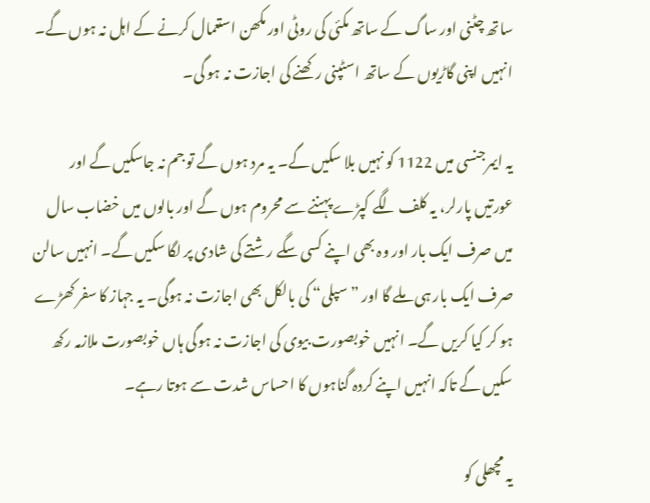ساتھ چٹنی اور ساگ کے ساتھ مکئی کی روٹی اور مکھن استعمال کرنے کے اہل نہ ہوں گے۔ انہیں اپنی گاڑیوں کے ساتھ اسٹپنی رکھنے کی اجازت نہ ہو گی۔

یہ ایمرجنسی میں 1122 کو نہیں بلا سکیں گے۔ یہ مرد ہوں گے تو جم نہ جاسکیں گے اور عورتیں پارلر، یہ کلف لگے کپڑے پہننے سے محروم ہوں گے اور بالوں میں خضاب سال میں صرف ایک بار اور وہ بھی اپنے کسی سگے رشتے کی شادی پر لگا سکیں گے۔ انہیں سالن صرف ایک بار ہی ملے گا اور ”سپلی“ کی بالکل بھی اجازت نہ ہوگی۔ یہ جہاز کا سفر کھڑے ہو کر کیا کریں گے۔ انہیں خوبصورت بیوی کی اجازت نہ ہوگی ہاں خوبصورت ملازمہ رکھ سکیں گے تاکہ انہیں اپنے کردہ گناہوں کا احساس شدت سے ہوتا رہے۔

یہ مچھلی کو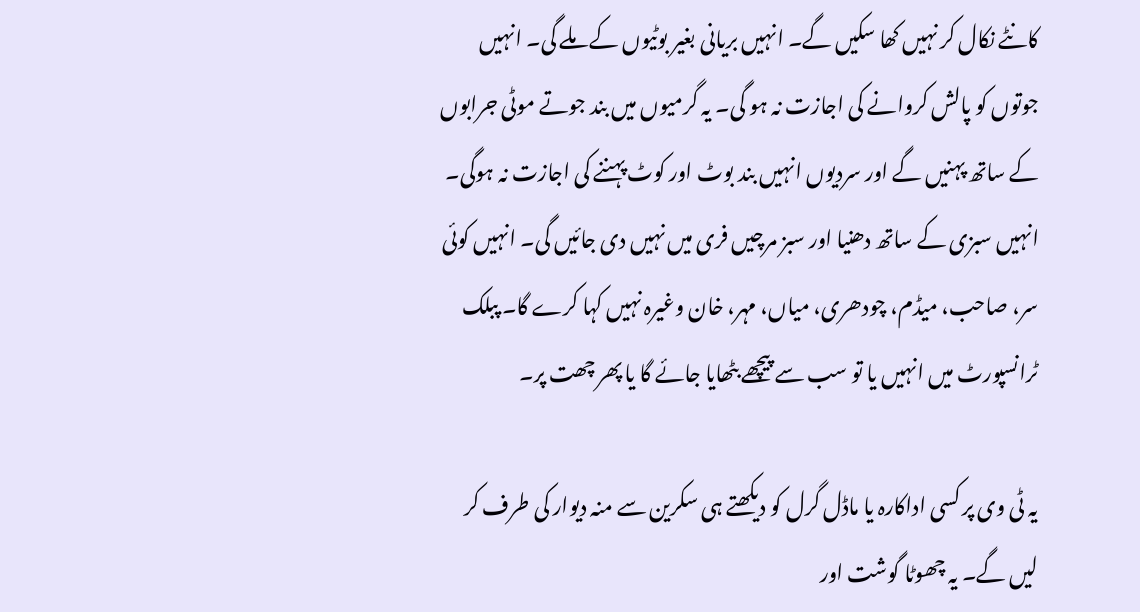کانٹے نکال کر نہیں کھا سکیں گے۔ انہیں بریانی بغیر بوٹیوں کے ملے گی۔ انہیں جوتوں کو پالش کروانے کی اجازت نہ ہو گی۔ یہ گرمیوں میں بند جوتے موٹی جرابوں کے ساتھ پہنیں گے اور سردیوں انہیں بند بوٹ اور کوٹ پہننے کی اجازت نہ ہوگی۔ انہیں سبزی کے ساتھ دھنیا اور سبز مرچیں فری میں نہیں دی جائیں گی۔ انہیں کوئی سر، صاحب، میڈم، چودھری، میاں، مہر، خان وغیرہ نہیں کہا کرے گا۔ پبلک ٹرانسپورٹ میں انہیں یا تو سب سے پیچھے بٹھایا جائے گا یا پھر چھت پر۔

یہ ٹی وی پر کسی اداکارہ یا ماڈل گرل کو دیکھتے ہی سکرین سے منہ دیوار کی طرف کر لیں گے۔ یہ چھوٹا گوشت اور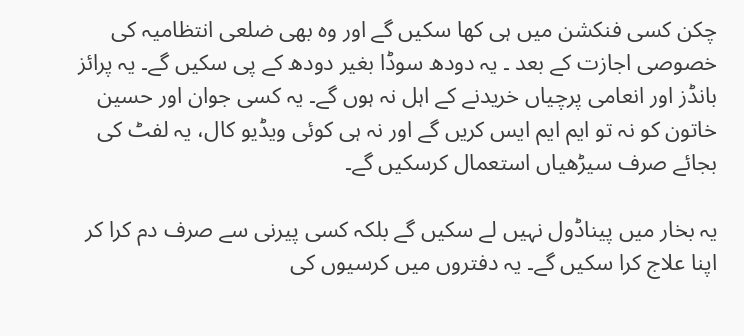چکن کسی فنکشن میں ہی کھا سکیں گے اور وہ بھی ضلعی انتظامیہ کی خصوصی اجازت کے بعد ۔ یہ دودھ سوڈا بغیر دودھ کے پی سکیں گے۔ یہ پرائز بانڈز اور انعامی پرچیاں خریدنے کے اہل نہ ہوں گے۔ یہ کسی جوان اور حسین خاتون کو نہ تو ایم ایم ایس کریں گے اور نہ ہی کوئی ویڈیو کال، یہ لفٹ کی بجائے صرف سیڑھیاں استعمال کرسکیں گے۔

یہ بخار میں پیناڈول نہیں لے سکیں گے بلکہ کسی پیرنی سے صرف دم کرا کر اپنا علاج کرا سکیں گے۔ یہ دفتروں میں کرسیوں کی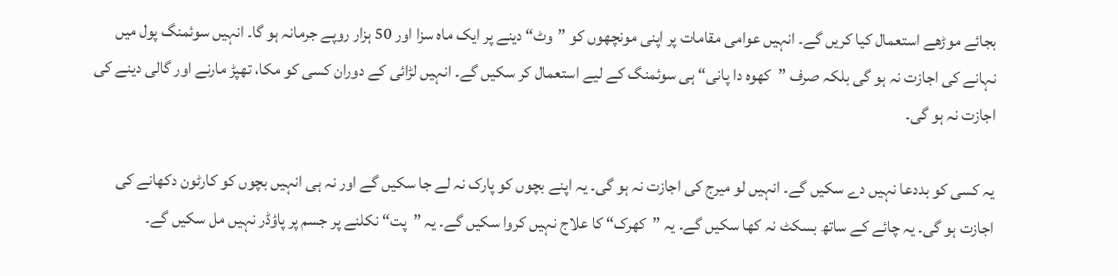بجائے موڑھے استعمال کیا کریں گے۔ انہیں عوامی مقامات پر اپنی مونچھوں کو ”وٹ“ دینے پر ایک ماہ سزا اور 50 ہزار روپے جرمانہ ہو گا۔ انہیں سوئمنگ پول میں نہانے کی اجازت نہ ہو گی بلکہ صرف ”کھوہ دا پانی“ ہی سوئمنگ کے لیے استعمال کر سکیں گے۔ انہیں لڑائی کے دوران کسی کو مکا، تھپڑ مارنے اور گالی دینے کی اجازت نہ ہو گی۔

یہ کسی کو بددعا نہیں دے سکیں گے۔ انہیں لو میرج کی اجازت نہ ہو گی۔ یہ اپنے بچوں کو پارک نہ لے جا سکیں گے اور نہ ہی انہیں بچوں کو کارٹون دکھانے کی اجازت ہو گی۔ یہ چائے کے ساتھ بسکٹ نہ کھا سکیں گے۔ یہ ”کھرک“ کا علاج نہیں کروا سکیں گے۔ یہ ”پت“ نکلنے پر جسم پر پاؤڈر نہیں مل سکیں گے۔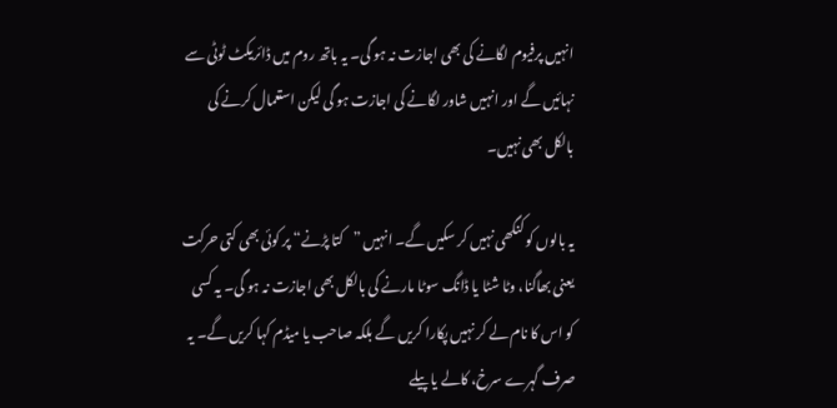انہیں پرفیوم لگانے کی بھی اجازت نہ ہو گی۔ یہ باتھ روم میں ڈائریکٹ ٹوٹی سے نہائیں گے اور انہیں شاور لگانے کی اجازت ہو گی لیکن استعمال کرنے کی بالکل بھی نہیں۔

یہ بالوں کو کنگھی نہیں کر سکیں گے۔ انہیں ”کتا پڑنے“ پر کوئی بھی کتی حرکت یعنی بھاگنا، وٹا شٹا یا ڈانگ سوٹا مارنے کی بالکل بھی اجازت نہ ہو گی۔ یہ کسی کو اس کا نام لے کر نہیں پکارا کریں گے بلکہ صاحب یا میڈم کہا کریں گے۔ یہ صرف گہرے سرخ، کالے یا پیلے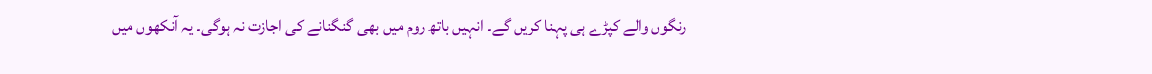رنگوں والے کپڑے ہی پہنا کریں گے۔ انہیں باتھ روم میں بھی گنگنانے کی اجازت نہ ہوگی۔ یہ آنکھوں میں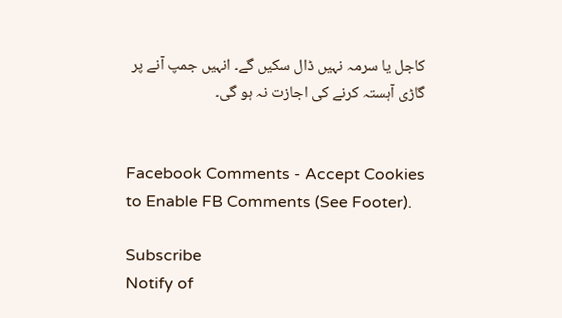کاجل یا سرمہ نہیں ڈال سکیں گے۔ انہیں جمپ آنے پر گاڑی آہستہ کرنے کی اجازت نہ ہو گی۔


Facebook Comments - Accept Cookies to Enable FB Comments (See Footer).

Subscribe
Notify of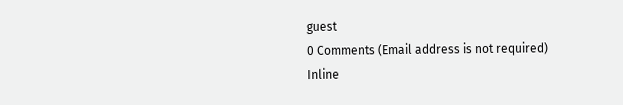guest
0 Comments (Email address is not required)
Inline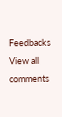Feedbacks
View all comments